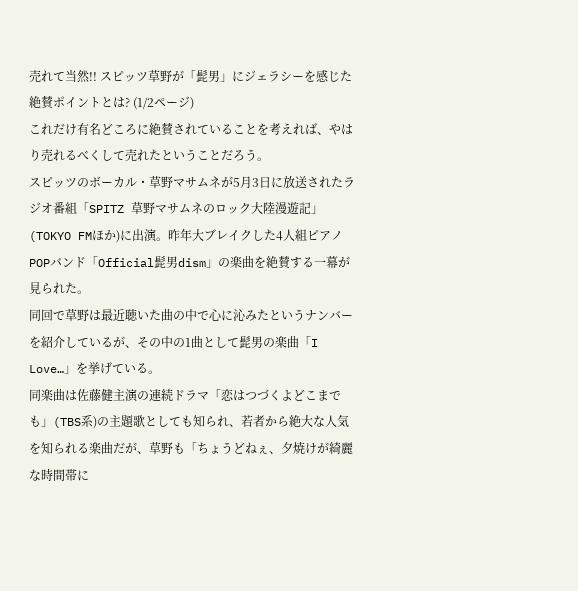売れて当然!! スピッツ草野が「髭男」にジェラシーを感じた絶賛ポイントとは? (1/2ページ)
これだけ有名どころに絶賛されていることを考えれば、やはり売れるべくして売れたということだろう。
スピッツのボーカル・草野マサムネが5月3日に放送されたラジオ番組「SPITZ 草野マサムネのロック大陸漫遊記」(TOKYO FMほか)に出演。昨年大ブレイクした4人組ピアノPOPバンド「Official髭男dism」の楽曲を絶賛する一幕が見られた。
同回で草野は最近聴いた曲の中で心に沁みたというナンバーを紹介しているが、その中の1曲として髭男の楽曲「I Love…」を挙げている。
同楽曲は佐藤健主演の連続ドラマ「恋はつづくよどこまでも」(TBS系)の主題歌としても知られ、若者から絶大な人気を知られる楽曲だが、草野も「ちょうどねぇ、夕焼けが綺麗な時間帯に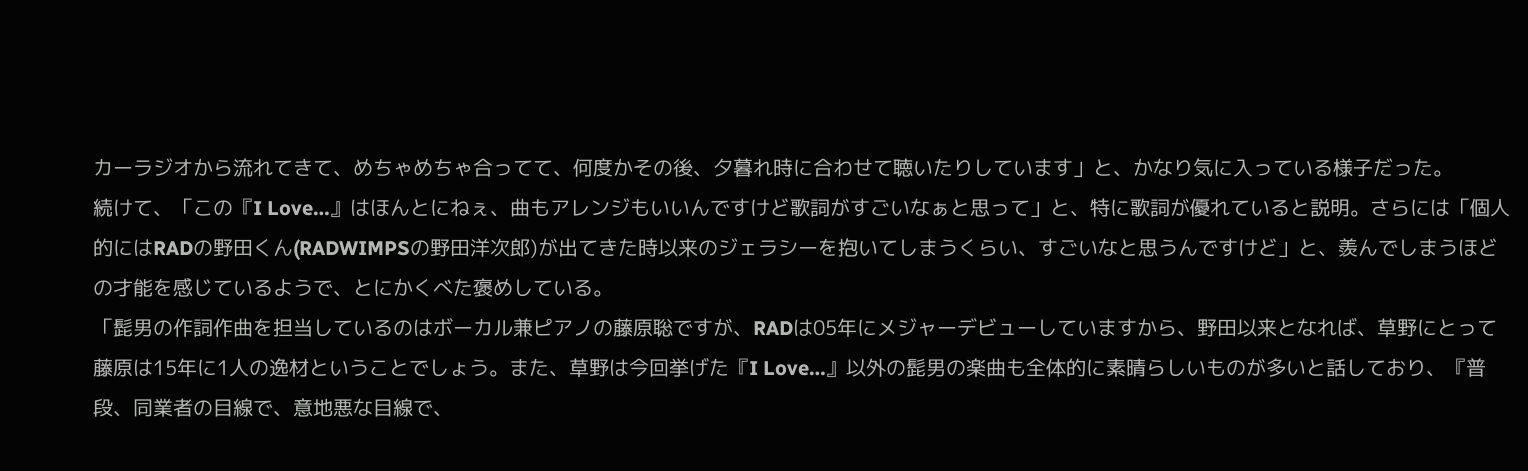カーラジオから流れてきて、めちゃめちゃ合ってて、何度かその後、夕暮れ時に合わせて聴いたりしています」と、かなり気に入っている様子だった。
続けて、「この『I Love…』はほんとにねぇ、曲もアレンジもいいんですけど歌詞がすごいなぁと思って」と、特に歌詞が優れていると説明。さらには「個人的にはRADの野田くん(RADWIMPSの野田洋次郎)が出てきた時以来のジェラシーを抱いてしまうくらい、すごいなと思うんですけど」と、羨んでしまうほどの才能を感じているようで、とにかくべた褒めしている。
「髭男の作詞作曲を担当しているのはボーカル兼ピアノの藤原聡ですが、RADは05年にメジャーデビューしていますから、野田以来となれば、草野にとって藤原は15年に1人の逸材ということでしょう。また、草野は今回挙げた『I Love…』以外の髭男の楽曲も全体的に素晴らしいものが多いと話しており、『普段、同業者の目線で、意地悪な目線で、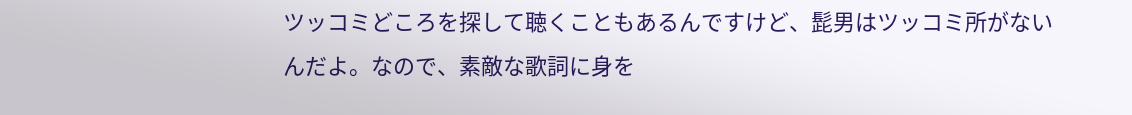ツッコミどころを探して聴くこともあるんですけど、髭男はツッコミ所がないんだよ。なので、素敵な歌詞に身を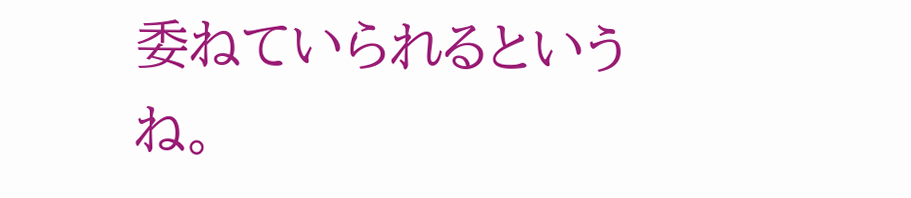委ねていられるというね。